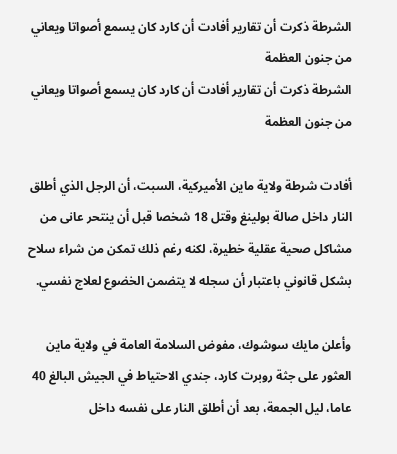الشرطة ذكرت أن تقارير أفادت أن كارد كان يسمع أصواتا ويعاني من جنون العظمة
الشرطة ذكرت أن تقارير أفادت أن كارد كان يسمع أصواتا ويعاني من جنون العظمة

أفادت شرطة ولاية ماين الأميركية، السبت، أن الرجل الذي أطلق النار داخل صالة بولينغ وقتل 18 شخصا قبل أن ينتحر عانى من مشاكل صحية عقلية خطيرة، لكنه رغم ذلك تمكن من شراء سلاح بشكل قانوني باعتبار أن سجله لا يتضمن الخضوع لعلاج نفسي.

وأعلن مايك سوشوك، مفوض السلامة العامة في ولاية ماين العثور على جثة روبرت كارد، جندي الاحتياط في الجيش البالغ 40 عاما، ليل الجمعة، بعد أن أطلق النار على نفسه داخل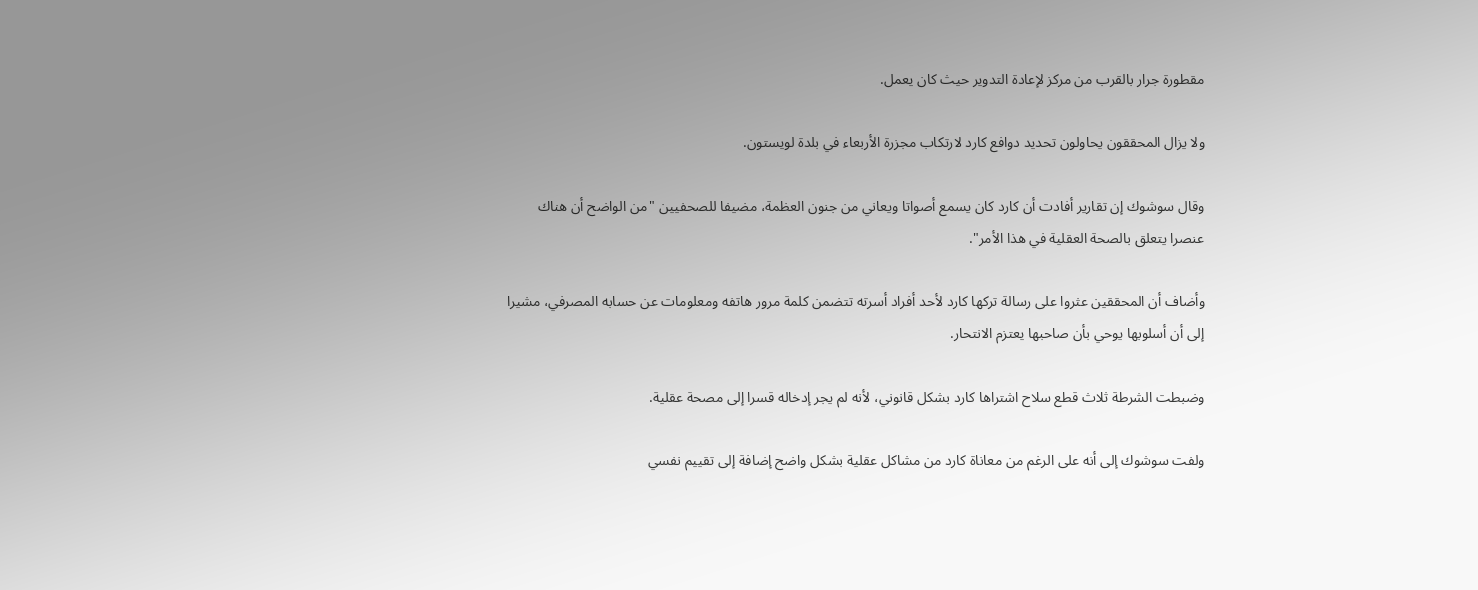مقطورة جرار بالقرب من مركز لإعادة التدوير حيث كان يعمل.

ولا يزال المحققون يحاولون تحديد دوافع كارد لارتكاب مجزرة الأربعاء في بلدة لويستون.

وقال سوشوك إن تقارير أفادت أن كارد كان يسمع أصواتا ويعاني من جنون العظمة، مضيفا للصحفيين "من الواضح أن هناك عنصرا يتعلق بالصحة العقلية في هذا الأمر".

وأضاف أن المحققين عثروا على رسالة تركها كارد لأحد أفراد أسرته تتضمن كلمة مرور هاتفه ومعلومات عن حسابه المصرفي، مشيرا إلى أن أسلوبها يوحي بأن صاحبها يعتزم الانتحار.

وضبطت الشرطة ثلاث قطع سلاح اشتراها كارد بشكل قانوني، لأنه لم يجر إدخاله قسرا إلى مصحة عقلية.

ولفت سوشوك إلى أنه على الرغم من معاناة كارد من مشاكل عقلية بشكل واضح إضافة إلى تقييم نفسي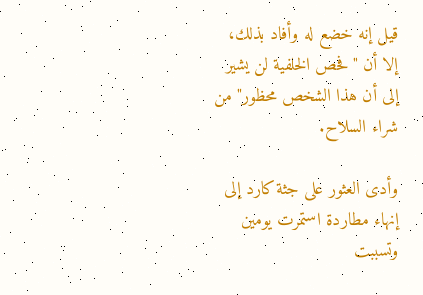قيل إنه خضع له وأفاد بذلك، إلا أن "فحص الخلفية لن يشير إلى أن هذا الشخص محظور" من شراء السلاح.

وأدى العثور على جثة كارد إلى إنهاء مطاردة استمرت يومين وتسببت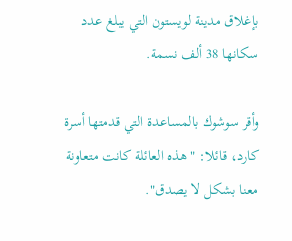بإغلاق مدينة لويستون التي يبلغ عدد سكانها 38 ألف نسمة.

وأقر سوشوك بالمساعدة التي قدمتها أسرة كارد، قائلا: "هذه العائلة كانت متعاونة معنا بشكل لا يصدق".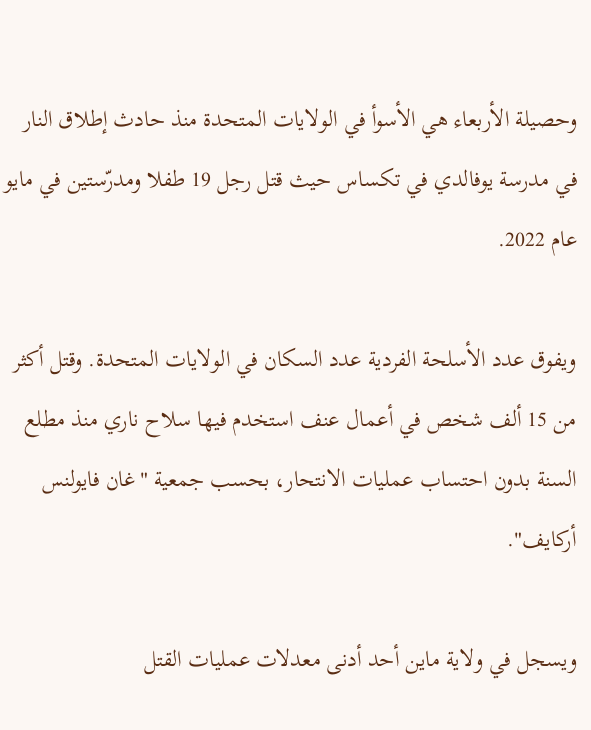وحصيلة الأربعاء هي الأسوأ في الولايات المتحدة منذ حادث إطلاق النار في مدرسة يوفالدي في تكساس حيث قتل رجل 19 طفلا ومدرّستين في مايو عام 2022.

ويفوق عدد الأسلحة الفردية عدد السكان في الولايات المتحدة. وقتل أكثر من 15 ألف شخص في أعمال عنف استخدم فيها سلاح ناري منذ مطلع السنة بدون احتساب عمليات الانتحار، بحسب جمعية "غان فايولنس أركايف".

ويسجل في ولاية ماين أحد أدنى معدلات عمليات القتل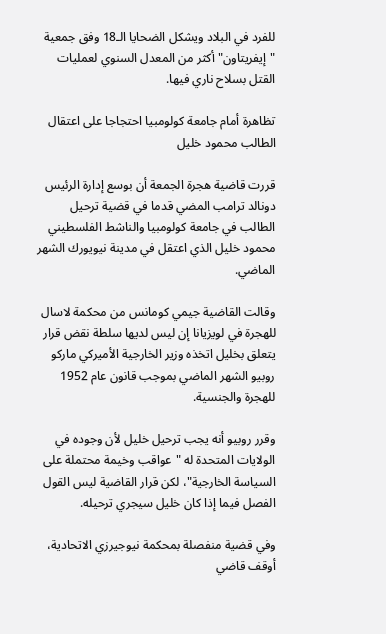للفرد في البلاد ويشكل الضحايا الـ18 وفق جمعية "إيفريتاون" أكثر من المعدل السنوي لعمليات القتل بسلاح ناري فيها.

تظاهرة أمام جامعة كولومبيا احتجاجا على اعتقال الطالب محمود خليل

قررت قاضية هجرة الجمعة أن بوسع إدارة الرئيس دونالد ترامب المضي قدما في قضية ترحيل الطالب في جامعة كولومبيا والناشط الفلسطيني محمود خليل الذي اعتقل في مدينة نيويورك الشهر الماضي.

وقالت القاضية جيمي كومانس من محكمة لاسال للهجرة في لويزيانا إن ليس لديها سلطة نقض قرار يتعلق بخليل اتخذه وزير الخارجية الأميركي ماركو روبيو الشهر الماضي بموجب قانون عام 1952 للهجرة والجنسية.

وقرر روبيو أنه يجب ترحيل خليل لأن وجوده في الولايات المتحدة له "عواقب وخيمة محتملة على السياسة الخارجية"، لكن قرار القاضية ليس القول الفصل فيما إذا كان خليل سيجري ترحيله.

وفي قضية منفصلة بمحكمة نيوجيرزي الاتحادية، أوقف قاضي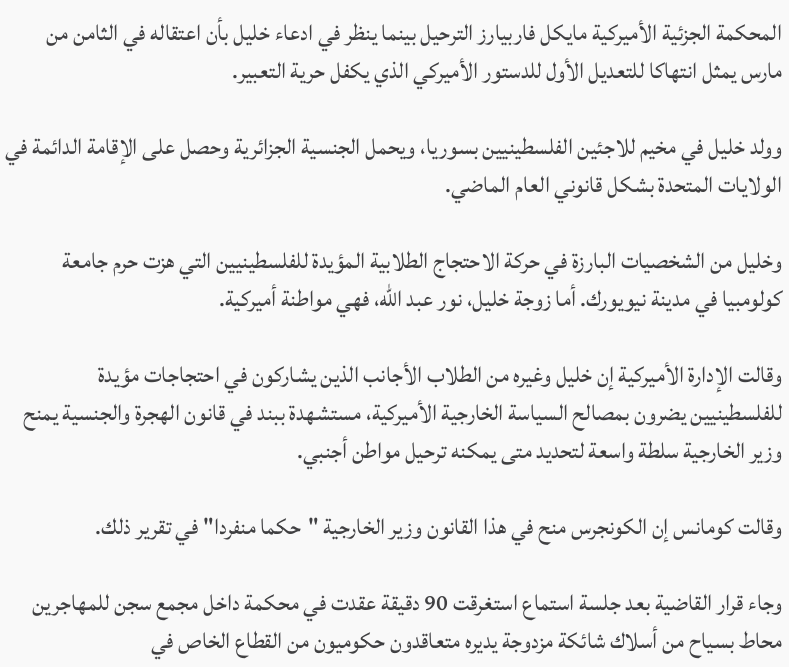المحكمة الجزئية الأميركية مايكل فاربيارز الترحيل بينما ينظر في ادعاء خليل بأن اعتقاله في الثامن من مارس يمثل انتهاكا للتعديل الأول للدستور الأميركي الذي يكفل حرية التعبير.

وولد خليل في مخيم للاجئين الفلسطينيين بسوريا، ويحمل الجنسية الجزائرية وحصل على الإقامة الدائمة في الولايات المتحدة بشكل قانوني العام الماضي.

وخليل من الشخصيات البارزة في حركة الاحتجاج الطلابية المؤيدة للفلسطينيين التي هزت حرم جامعة كولومبيا في مدينة نيويورك. أما زوجة خليل، نور عبد الله، فهي مواطنة أميركية.

وقالت الإدارة الأميركية إن خليل وغيره من الطلاب الأجانب الذين يشاركون في احتجاجات مؤيدة للفلسطينيين يضرون بمصالح السياسة الخارجية الأميركية، مستشهدة ببند في قانون الهجرة والجنسية يمنح وزير الخارجية سلطة واسعة لتحديد متى يمكنه ترحيل مواطن أجنبي.

وقالت كومانس إن الكونجرس منح في هذا القانون وزير الخارجية "حكما منفردا" في تقرير ذلك.

وجاء قرار القاضية بعد جلسة استماع استغرقت 90 دقيقة عقدت في محكمة داخل مجمع سجن للمهاجرين محاط بسياح من أسلاك شائكة مزدوجة يديره متعاقدون حكوميون من القطاع الخاص في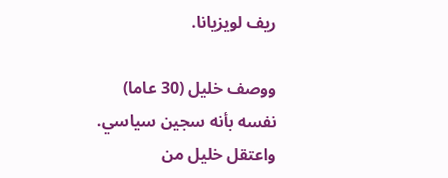ريف لويزيانا.

ووصف خليل (30 عاما) نفسه بأنه سجين سياسي. واعتقل خليل من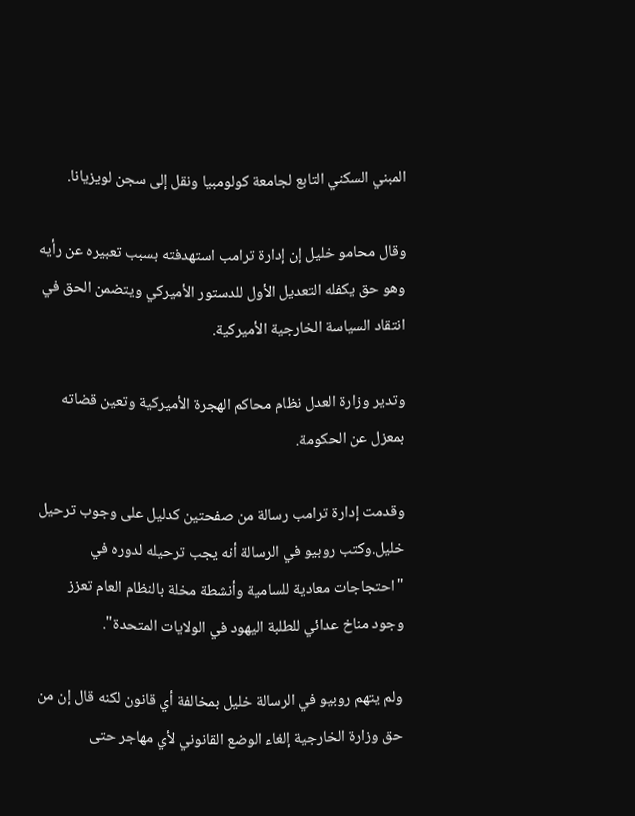المبني السكني التابع لجامعة كولومبيا ونقل إلى سجن لويزيانا.

وقال محامو خليل إن إدارة ترامب استهدفته بسبب تعبيره عن رأيه وهو حق يكفله التعديل الأول للدستور الأميركي ويتضمن الحق في انتقاد السياسة الخارجية الأميركية.

وتدير وزارة العدل نظام محاكم الهجرة الأميركية وتعين قضاته بمعزل عن الحكومة.

وقدمت إدارة ترامب رسالة من صفحتين كدليل على وجوب ترحيل خليل.وكتب روبيو في الرسالة أنه يجب ترحيله لدوره في "احتجاجات معادية للسامية وأنشطة مخلة بالنظام العام تعزز وجود مناخ عدائي للطلبة اليهود في الولايات المتحدة".

ولم يتهم روبيو في الرسالة خليل بمخالفة أي قانون لكنه قال إن من حق وزارة الخارجية إلغاء الوضع القانوني لأي مهاجر حتى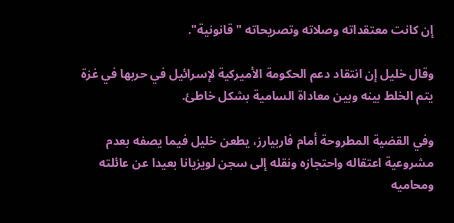إن كانت معتقداته وصلاته وتصريحاته "قانونية".

وقال خليل إن انتقاد دعم الحكومة الأميركية لإسرائيل في حربها في غزة يتم الخلط بينه وبين معاداة السامية بشكل خاطئ.

وفي القضية المطروحة أمام فاربيارز، يطعن خليل فيما يصفه بعدم مشروعية اعتقاله واحتجازه ونقله إلى سجن لويزيانا بعيدا عن عائلته ومحاميه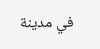في مدينة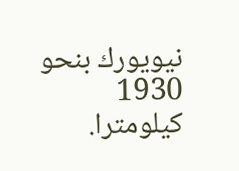نيويورك بنحو 1930 كيلومترا.